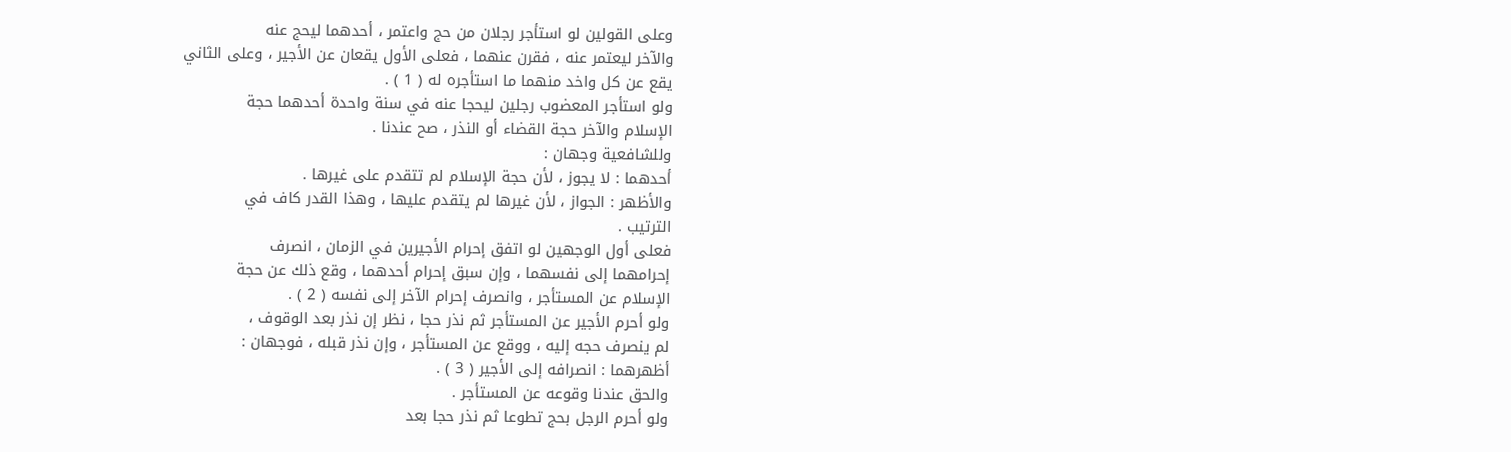وعلى القولين لو استأجر رجلان من حج واعتمر ، أحدهما ليحج عنه
والآخر ليعتمر عنه ، فقرن عنهما ، فعلى الأول يقعان عن الأجير ، وعلى الثاني
يقع عن كل واخد منهما ما استأجره له ( 1 ) .
ولو استأجر المعضوب رجلين ليحجا عنه في سنة واحدة أحدهما حجة
الإسلام والآخر حجة القضاء أو النذر ، صح عندنا .
وللشافعية وجهان :
أحدهما : لا يجوز ، لأن حجة الإسلام لم تتقدم على غيرها .
والأظهر : الجواز ، لأن غيرها لم يتقدم عليها ، وهذا القدر كاف في
الترتيب .
فعلى أول الوجهين لو اتفق إحرام الأجيرين في الزمان ، انصرف
إحرامهما إلى نفسهما ، وإن سبق إحرام أحدهما ، وقع ذلك عن حجة
الإسلام عن المستأجر ، وانصرف إحرام الآخر إلى نفسه ( 2 ) .
ولو أحرم الأجير عن المستأجر ثم نذر حجا ، نظر إن نذر بعد الوقوف ،
لم ينصرف حجه إليه ، ووقع عن المستأجر ، وإن نذر قبله ، فوجهان :
أظهرهما : انصرافه إلى الأجير ( 3 ) .
والحق عندنا وقوعه عن المستأجر .
ولو أحرم الرجل بحج تطوعا ثم نذر حجا بعد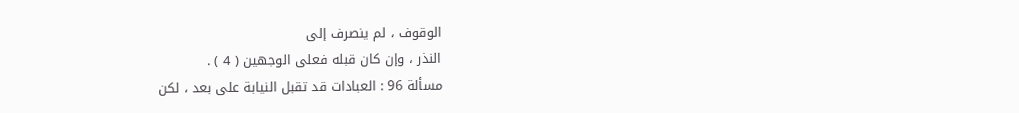الوقوف ، لم ينصرف إلى
النذر ، وإن كان قبله فعلى الوجهين ( 4 ) .
مسألة 96 : العبادات قد تقبل النيابة على بعد ، لكن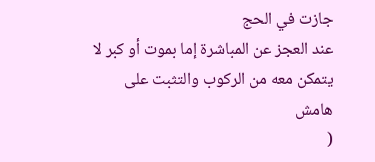جازت في الحج
عند العجز عن المباشرة إما بموت أو كبر لا يتمكن معه من الركوب والتثبت على
هامش
(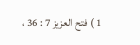1 ) فتح العزيز 7 : 36 ،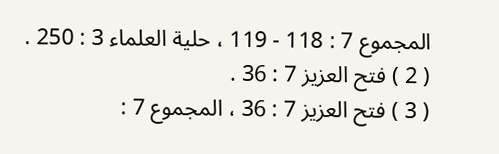المجموع 7 : 118 - 119 ، حلية العلماء 3 : 250 .
( 2 ) فتح العزيز 7 : 36 .
( 3 ) فتح العزيز 7 : 36 ، المجموع 7 :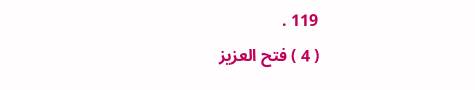119 .
( 4 ) فتح العزيز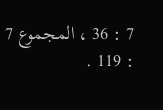7 : 36 ، المجموع 7 : 119 .